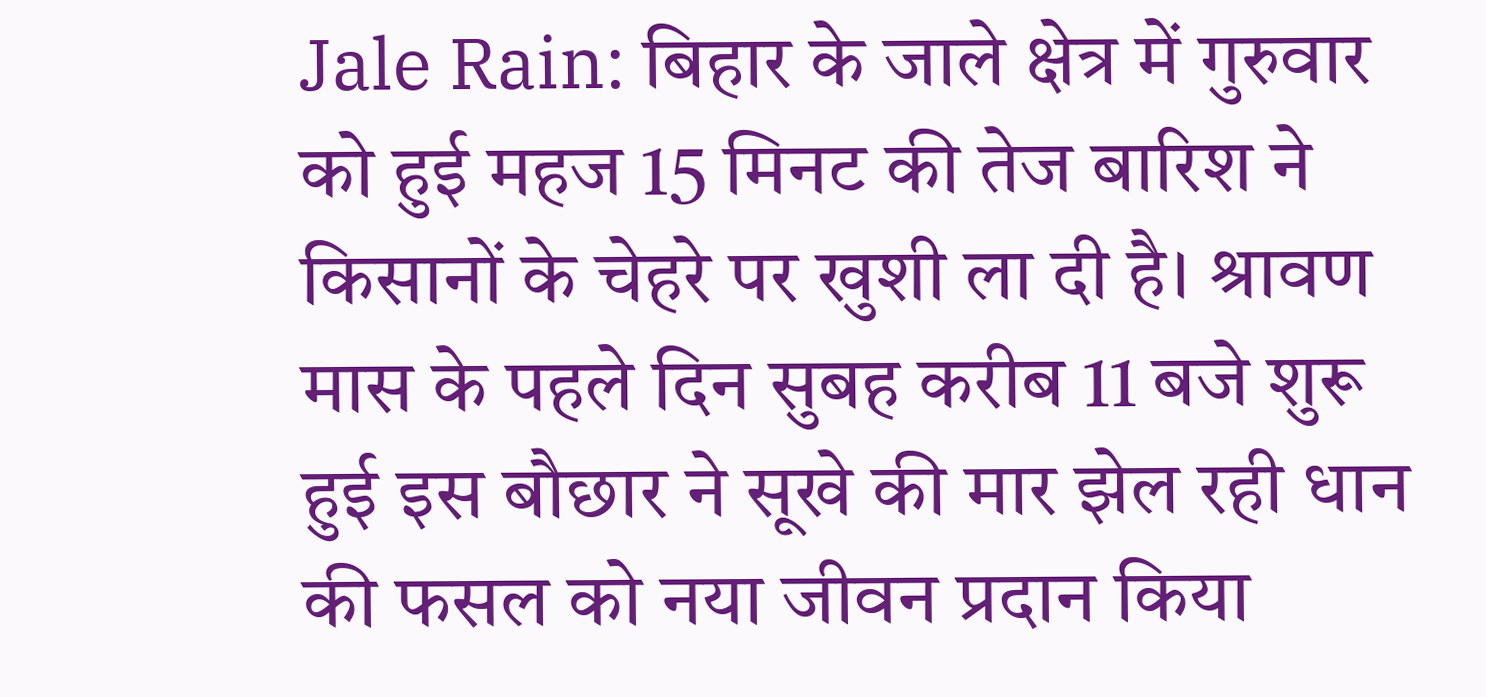Jale Rain: बिहार के जाले क्षेत्र में गुरुवार को हुई महज 15 मिनट की तेज बारिश ने किसानों के चेहरे पर खुशी ला दी है। श्रावण मास के पहले दिन सुबह करीब 11 बजे शुरू हुई इस बौछार ने सूखे की मार झेल रही धान की फसल को नया जीवन प्रदान किया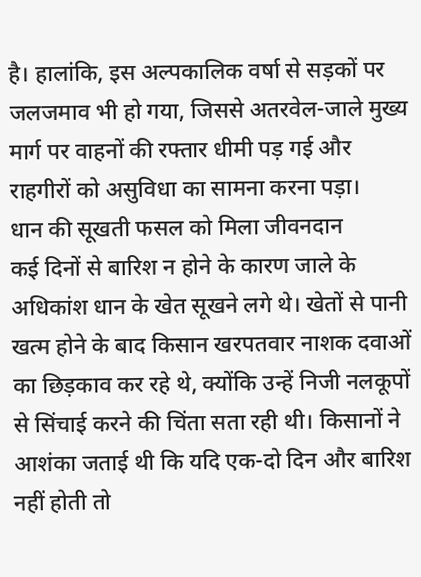है। हालांकि, इस अल्पकालिक वर्षा से सड़कों पर जलजमाव भी हो गया, जिससे अतरवेल-जाले मुख्य मार्ग पर वाहनों की रफ्तार धीमी पड़ गई और राहगीरों को असुविधा का सामना करना पड़ा।
धान की सूखती फसल को मिला जीवनदान
कई दिनों से बारिश न होने के कारण जाले के अधिकांश धान के खेत सूखने लगे थे। खेतों से पानी खत्म होने के बाद किसान खरपतवार नाशक दवाओं का छिड़काव कर रहे थे, क्योंकि उन्हें निजी नलकूपों से सिंचाई करने की चिंता सता रही थी। किसानों ने आशंका जताई थी कि यदि एक-दो दिन और बारिश नहीं होती तो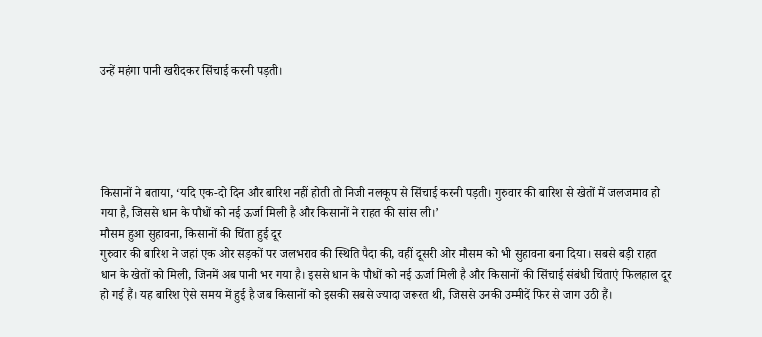उन्हें महंगा पानी खरीदकर सिंचाई करनी पड़ती।





किसानों ने बताया, ‘यदि एक-दो दिन और बारिश नहीं होती तो निजी नलकूप से सिंचाई करनी पड़ती। गुरुवार की बारिश से खेतों में जलजमाव हो गया है, जिससे धान के पौधों को नई ऊर्जा मिली है और किसानों ने राहत की सांस ली।’
मौसम हुआ सुहावना, किसानों की चिंता हुई दूर
गुरुवार की बारिश ने जहां एक ओर सड़कों पर जलभराव की स्थिति पैदा की, वहीं दूसरी ओर मौसम को भी सुहावना बना दिया। सबसे बड़ी राहत धान के खेतों को मिली, जिनमें अब पानी भर गया है। इससे धान के पौधों को नई ऊर्जा मिली है और किसानों की सिंचाई संबंधी चिंताएं फिलहाल दूर हो गई हैं। यह बारिश ऐसे समय में हुई है जब किसानों को इसकी सबसे ज्यादा जरूरत थी, जिससे उनकी उम्मीदें फिर से जाग उठी हैं।